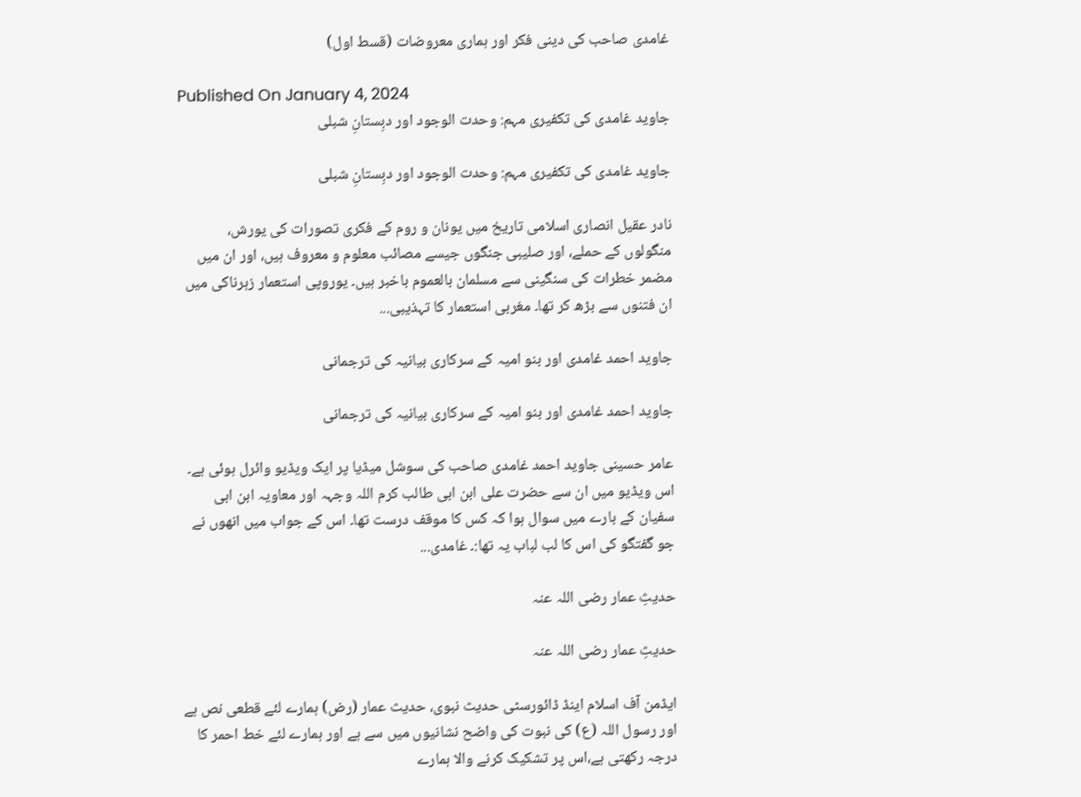غامدی صاحب کی دینی فکر اور ہماری معروضات (قسط اول)

Published On January 4, 2024
جاوید غامدی کی تکفیری مہم: وحدت الوجود اور دبِستانِ شبلی

جاوید غامدی کی تکفیری مہم: وحدت الوجود اور دبِستانِ شبلی

نادر عقیل انصاری اسلامی تاریخ میں یونان و روم کے فکری تصورات کی یورش، منگولوں کے حملے، اور صلیبی جنگوں جیسے مصائب معلوم و معروف ہیں، اور ان میں مضمر خطرات کی سنگینی سے مسلمان بالعموم باخبر ہیں۔ یوروپی استعمار زہرناکی میں ان فتنوں سے بڑھ کر تھا۔ مغربی استعمار کا تہذیبی...

جاوید احمد غامدی اور بنو امیہ کے سرکاری بیانیہ کی ترجمانی

جاوید احمد غامدی اور بنو امیہ کے سرکاری بیانیہ کی ترجمانی

عامر حسینی جاوید احمد غامدی صاحب کی سوشل میڈیا پر ایک ویڈیو وائرل ہوئی ہے۔ اس ویڈیو میں ان سے حضرت علی ابن ابی طالب کرم اللہ وجہہ اور معاویہ ابن ابی سفیان کے بارے میں سوال ہوا کہ کس کا موقف درست تھا۔ اس کے جواب میں انھوں نے جو گفتگو کی اس کا لب لباب یہ تھا:۔ غامدی...

حدیثِ عمار رضی اللہ عنہ

حدیثِ عمار رضی اللہ عنہ

ایڈمن آف اسلام اینڈ ڈائورسٹی حدیث نبوی، حدیث عمار (رض) ہمارے لئے قطعی نص ہے اور رسول اللہ (ع) کی نبوت کی واضح نشانیوں میں سے ہے اور ہمارے لئے خط احمر کا درجہ رکھتی ہے،اس پر تشکیک کرنے والا ہمارے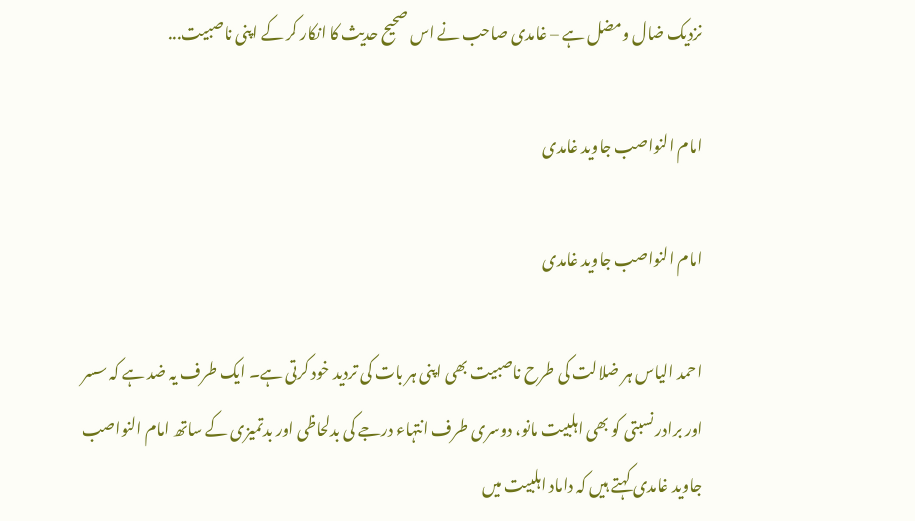نزدیک ضال ومضل ہے – غامدی صاحب نے اس صحیح حدیث کا انکار کر کے اپنی ناصبیت...

امام النواصب جاوید غامدی

امام النواصب جاوید غامدی

احمد الیاس ہر ضلالت کی طرح ناصبیت بھی اپنی ہر بات کی تردید خود کرتی ہے۔ ایک طرف یہ ضد ہے کہ سسر اور برادر نسبتی کو بھی اہلبیت مانو، دوسری طرف انتہاء درجے کی بدلحاظی اور بدتمیزی کے ساتھ امام النواصب جاوید غامدی کہتے ہیں کہ داماد اہلبیت میں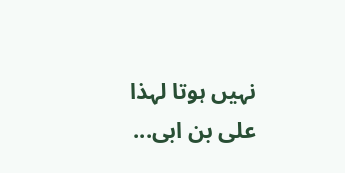نہیں ہوتا لہذا علی بن ابی...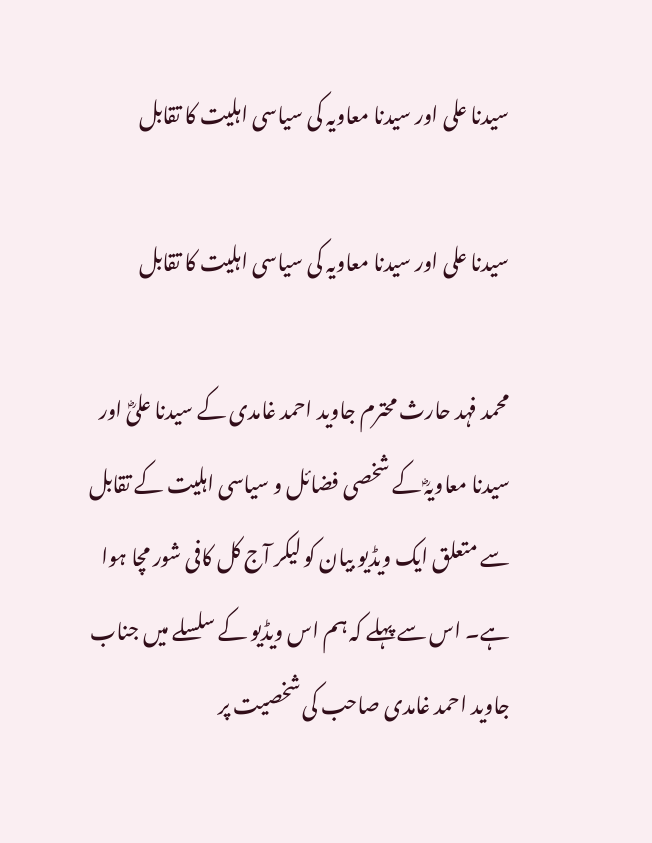سیدنا علی اور سیدنا معاویہ کی سیاسی اہلیت کا تقابل

سیدنا علی اور سیدنا معاویہ کی سیاسی اہلیت کا تقابل

محمد فہد حارث محترم جاوید احمد غامدی کے سیدنا علیؓ اور سیدنا معاویہؓ کے شخصی فضائل و سیاسی اہلیت کے تقابل سے متعلق ایک ویڈیو بیان کو لیکر آج کل کافی شور مچا ہوا ہے۔ اس سے پہلے کہ ہم اس ویڈیو کے سلسلے میں جناب جاوید احمد غامدی صاحب کی شخصیت پر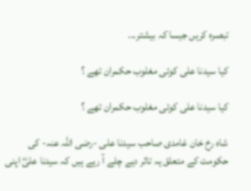تبصرہ کریں جیسا کہ بیشتر...

کیا سیدنا علی کوئی مغلوب حکمران تھے ؟

کیا سیدنا علی کوئی مغلوب حکمران تھے ؟

شاہ رخ خان غامدی صاحب سیدنا علی -رضی اللہ عنہ- کی حکومت کے متعلق یہ تاثر دیے چلے آ رہے ہیں کہ سیدنا علیؓ اپنی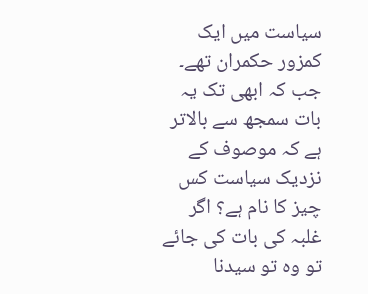سیاست میں ایک کمزور حکمران تھے۔ جب کہ ابھی تک یہ بات سمجھ سے بالاتر ہے کہ موصوف کے نزدیک سیاست کس چیز کا نام ہے؟ اگر غلبہ کی بات کی جائے تو وہ تو سیدنا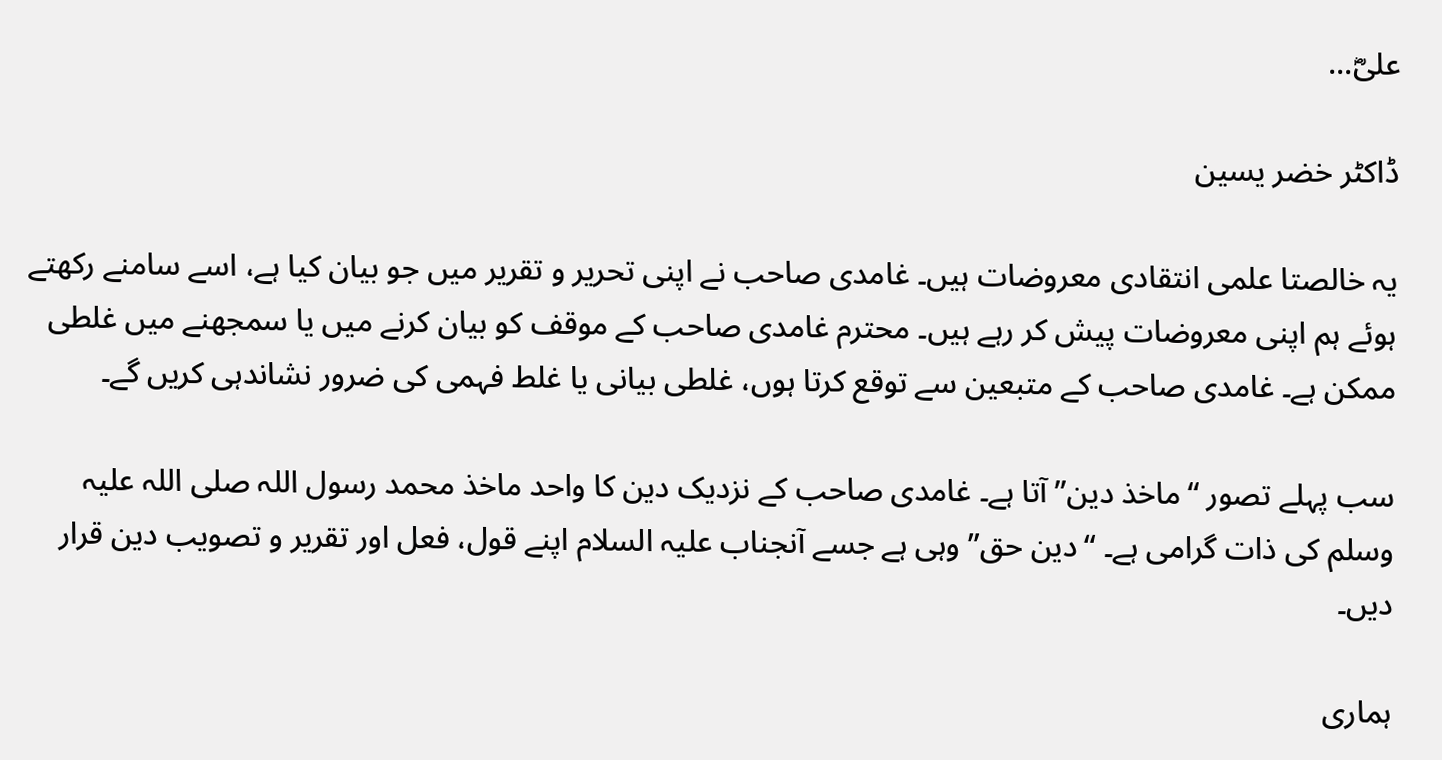علیؓ...

ڈاکٹر خضر یسین

یہ خالصتا علمی انتقادی معروضات ہیں۔ غامدی صاحب نے اپنی تحریر و تقریر میں جو بیان کیا ہے، اسے سامنے رکھتے ہوئے ہم اپنی معروضات پیش کر رہے ہیں۔ محترم غامدی صاحب کے موقف کو بیان کرنے میں یا سمجھنے میں غلطی ممکن ہے۔ غامدی صاحب کے متبعین سے توقع کرتا ہوں، غلطی بیانی یا غلط فہمی کی ضرور نشاندہی کریں گے۔

سب پہلے تصور “ماخذ دین” آتا ہے۔ غامدی صاحب کے نزدیک دین کا واحد ماخذ محمد رسول اللہ صلی اللہ علیہ وسلم کی ذات گرامی ہے۔ “دین حق” وہی ہے جسے آنجناب علیہ السلام اپنے قول، فعل اور تقریر و تصویب دین قرار دیں۔

ہماری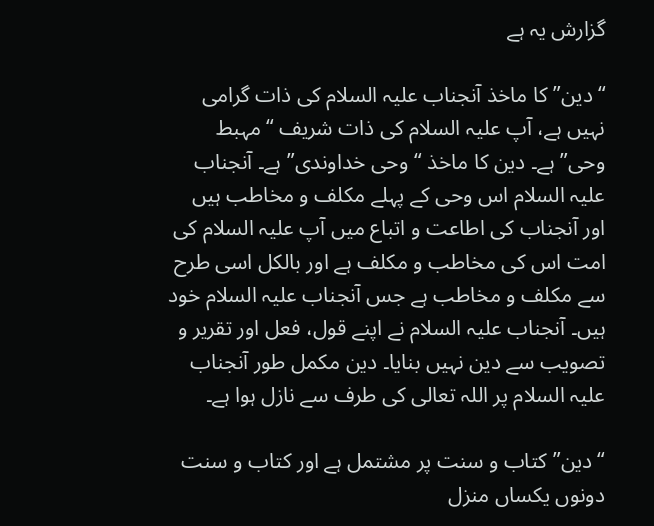گزارش یہ ہے

“دین” کا ماخذ آنجناب علیہ السلام کی ذات گرامی نہیں ہے، آپ علیہ السلام کی ذات شریف “مہبط وحی” ہے۔ دین کا ماخذ “وحی خداوندی” ہے۔ آنجناب علیہ السلام اس وحی کے پہلے مکلف و مخاطب ہیں اور آنجناب کی اطاعت و اتباع میں آپ علیہ السلام کی امت اس کی مخاطب و مکلف ہے اور بالکل اسی طرح سے مکلف و مخاطب ہے جس آنجناب علیہ السلام خود ہیں۔ آنجناب علیہ السلام نے اپنے قول، فعل اور تقریر و تصویب سے دین نہیں بنایا۔ دین مکمل طور آنجناب علیہ السلام پر اللہ تعالی کی طرف سے نازل ہوا ہے۔

“دین” کتاب و سنت پر مشتمل ہے اور کتاب و سنت دونوں یکساں منزل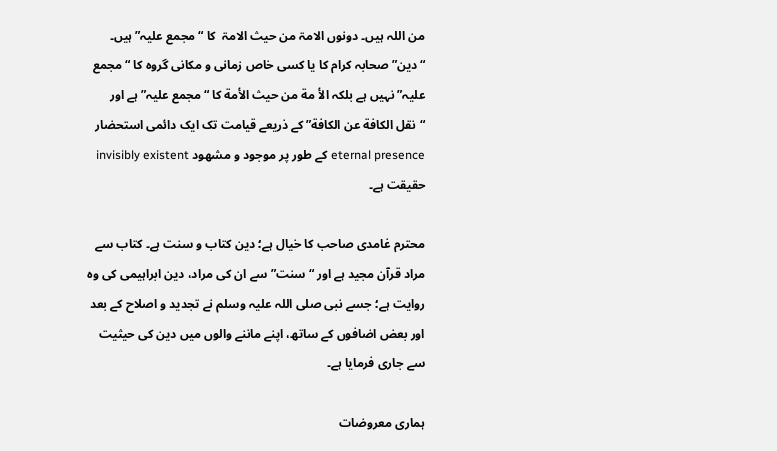من اللہ ہیں۔ دونوں الامۃ من حیث الامۃ  کا “مجمع علیہ” ہیں۔ “دین” صحابہ کرام کا یا کسی خاص زمانی و مکانی گروہ کا “مجمع علیہ” نہیں ہے بلکہ الأ مة من حيث الأمة کا “مجمع علیہ” ہے اور “نقل الكافة عن الكافة” کے ذریعے قیامت تک ایک دائمی استحضار eternal presence کے طور پر موجود و مشھود invisibly existent حقیقت ہے۔

محترم غامدی صاحب کا خیال ہے؛ دین کتاب و سنت ہے۔ کتاب سے مراد قرآن مجید ہے اور “سنت” سے ان کی مراد، دین ابراہیمی کی وہ روایت ہے؛ جسے نبی صلی اللہ علیہ وسلم نے تجدید و اصلاح کے بعد اور بعض اضافوں کے ساتھ، اپنے ماننے والوں میں دین کی حیثیت سے جاری فرمایا ہے۔

ہماری معروضات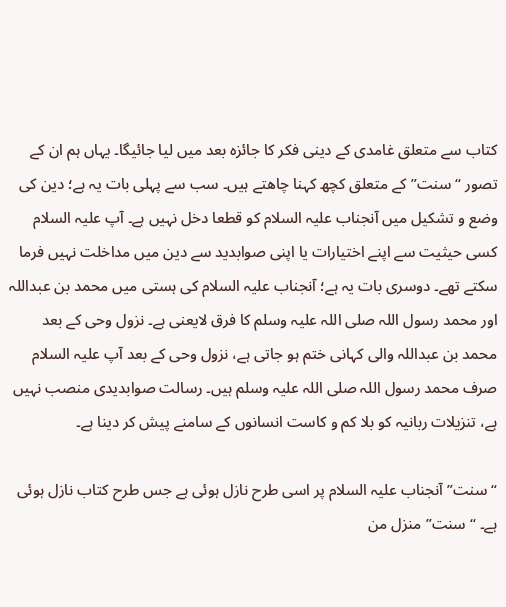کتاب سے متعلق غامدی کے دینی فکر کا جائزہ بعد میں لیا جائیگا۔ یہاں ہم ان کے تصور “سنت” کے متعلق کچھ کہنا چاھتے ہیں۔ سب سے پہلی بات یہ ہے؛ دین کی وضع و تشکیل میں آنجناب علیہ السلام کو قطعا دخل نہیں ہے۔ آپ علیہ السلام کسی حیثیت سے اپنے اختیارات یا اپنی صوابدید سے دین میں مداخلت نہیں فرما سکتے تھے۔ دوسری بات یہ ہے؛ آنجناب علیہ السلام کی ہستی میں محمد بن عبداللہ اور محمد رسول اللہ صلی اللہ علیہ وسلم کا فرق لایعنی ہے۔ نزول وحی کے بعد محمد بن عبداللہ والی کہانی ختم ہو جاتی ہے، نزول وحی کے بعد آپ علیہ السلام صرف محمد رسول اللہ صلی اللہ علیہ وسلم ہیں۔ رسالت صوابدیدی منصب نہیں ہے، تنزیلات ربانیہ کو بلا کم و کاست انسانوں کے سامنے پیش کر دینا ہے۔

“سنت” آنجناب علیہ السلام پر اسی طرح نازل ہوئی ہے جس طرح کتاب نازل ہوئی ہے۔ “سنت” منزل من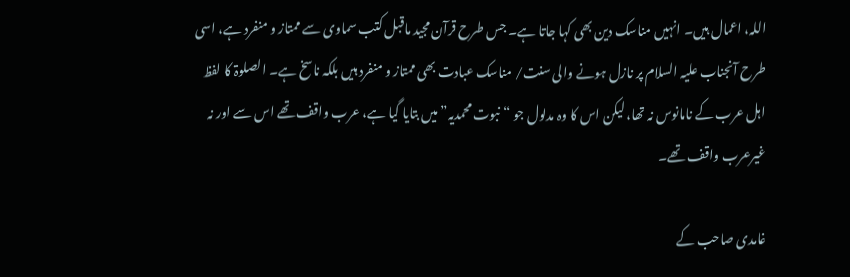اللہ، اعمال ہیں۔ انہیں مناسک دین بھی کہا جاتا ہے۔ جس طرح قرآن مجید ماقبل کتب سماوی سے ممتاز و منفرد ہے، اسی طرح آنجناب علیہ السلام پر نازل ہونے والی سنت/ مناسک عبادت بھی ممتاز و منفرد ہیں بلکہ ناسخ ہے۔ الصلوۃ کا لفظ اہل عرب کے نامانوس نہ تھا، لیکن اس کا وہ مدلول جو “نبوت محمدیہ” میں بتایا گیا ہے، عرب واقف تھے اس سے اور نہ غیرعرب واقف تھے۔

غامدی صاحب کے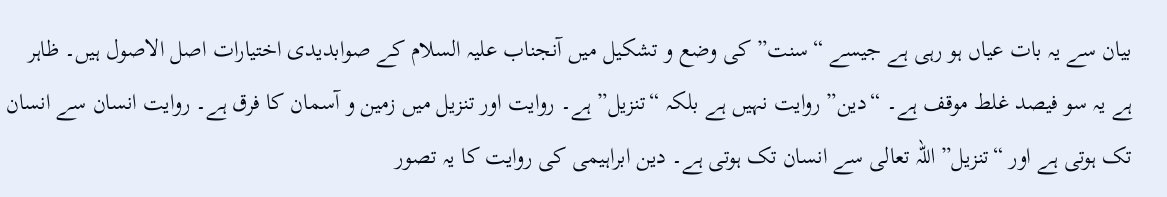بیان سے یہ بات عیاں ہو رہی ہے جیسے “سنت” کی وضع و تشکیل میں آنجناب علیہ السلام کے صوابدیدی اختیارات اصل الاصول ہیں۔ ظاہر ہے یہ سو فیصد غلط موقف ہے۔ “دین” روایت نہیں ہے بلکہ “تنزیل” ہے۔ روایت اور تنزیل میں زمین و آسمان کا فرق ہے۔ روایت انسان سے انسان تک ہوتی ہے اور “تنزیل” اللہ تعالی سے انسان تک ہوتی ہے۔ دین ابراہیمی کی روایت کا یہ تصور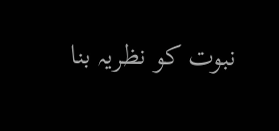نبوت کو نظریہ بنا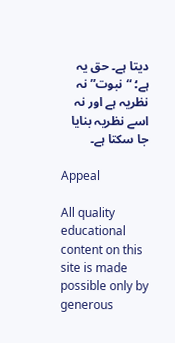دیتا ہے۔ حق یہ ہے؛ “نبوت” نہ نظریہ ہے اور نہ اسے نظریہ بنایا جا سکتا ہے۔

Appeal

All quality educational content on this site is made possible only by generous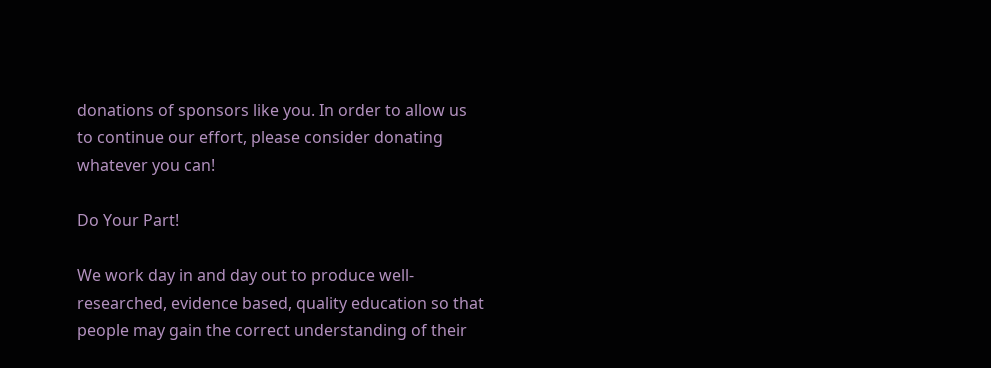donations of sponsors like you. In order to allow us to continue our effort, please consider donating whatever you can!

Do Your Part!

We work day in and day out to produce well-researched, evidence based, quality education so that people may gain the correct understanding of their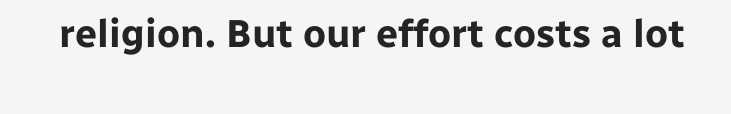religion. But our effort costs a lot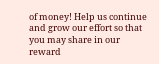of money! Help us continue and grow our effort so that you may share in our reward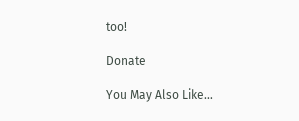too!

Donate

You May Also Like…